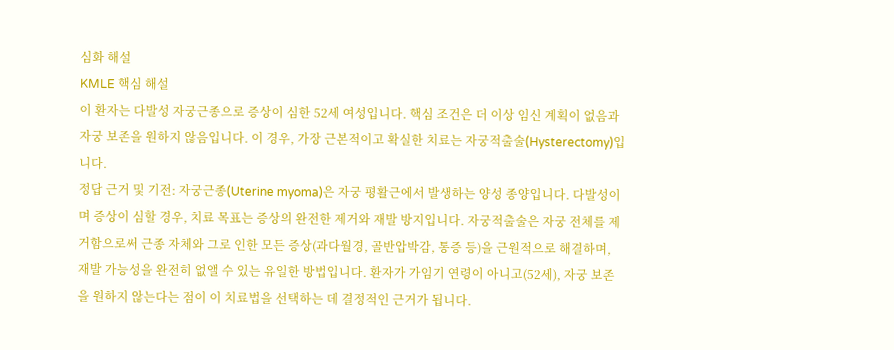심화 해설
KMLE 핵심 해설
이 환자는 다발성 자궁근종으로 증상이 심한 52세 여성입니다. 핵심 조건은 더 이상 임신 계획이 없음과 자궁 보존을 원하지 않음입니다. 이 경우, 가장 근본적이고 확실한 치료는 자궁적출술(Hysterectomy)입니다.
정답 근거 및 기전: 자궁근종(Uterine myoma)은 자궁 평활근에서 발생하는 양성 종양입니다. 다발성이며 증상이 심할 경우, 치료 목표는 증상의 완전한 제거와 재발 방지입니다. 자궁적출술은 자궁 전체를 제거함으로써 근종 자체와 그로 인한 모든 증상(과다월경, 골반압박감, 통증 등)을 근원적으로 해결하며, 재발 가능성을 완전히 없앨 수 있는 유일한 방법입니다. 환자가 가임기 연령이 아니고(52세), 자궁 보존을 원하지 않는다는 점이 이 치료법을 선택하는 데 결정적인 근거가 됩니다.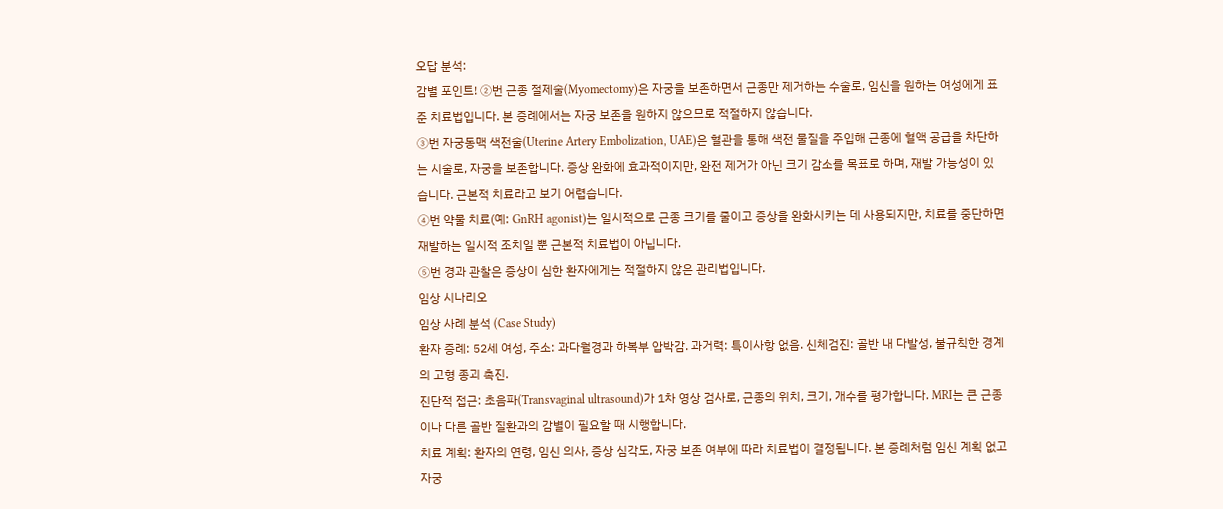오답 분석:
감별 포인트! ②번 근종 절제술(Myomectomy)은 자궁을 보존하면서 근종만 제거하는 수술로, 임신을 원하는 여성에게 표준 치료법입니다. 본 증례에서는 자궁 보존을 원하지 않으므로 적절하지 않습니다.
③번 자궁동맥 색전술(Uterine Artery Embolization, UAE)은 혈관을 통해 색전 물질을 주입해 근종에 혈액 공급을 차단하는 시술로, 자궁을 보존합니다. 증상 완화에 효과적이지만, 완전 제거가 아닌 크기 감소를 목표로 하며, 재발 가능성이 있습니다. 근본적 치료라고 보기 어렵습니다.
④번 약물 치료(예: GnRH agonist)는 일시적으로 근종 크기를 줄이고 증상을 완화시키는 데 사용되지만, 치료를 중단하면 재발하는 일시적 조치일 뿐 근본적 치료법이 아닙니다.
⑤번 경과 관찰은 증상이 심한 환자에게는 적절하지 않은 관리법입니다.
임상 시나리오
임상 사례 분석 (Case Study)
환자 증례: 52세 여성, 주소: 과다월경과 하복부 압박감. 과거력: 특이사항 없음. 신체검진: 골반 내 다발성, 불규칙한 경계의 고형 종괴 촉진.
진단적 접근: 초음파(Transvaginal ultrasound)가 1차 영상 검사로, 근종의 위치, 크기, 개수를 평가합니다. MRI는 큰 근종이나 다른 골반 질환과의 감별이 필요할 때 시행합니다.
치료 계획: 환자의 연령, 임신 의사, 증상 심각도, 자궁 보존 여부에 따라 치료법이 결정됩니다. 본 증례처럼 임신 계획 없고 자궁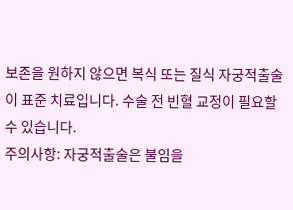보존을 원하지 않으면 복식 또는 질식 자궁적출술이 표준 치료입니다. 수술 전 빈혈 교정이 필요할 수 있습니다.
주의사항: 자궁적출술은 불임을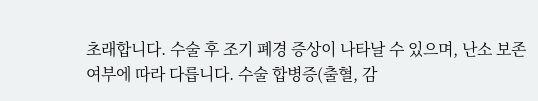초래합니다. 수술 후 조기 폐경 증상이 나타날 수 있으며, 난소 보존 여부에 따라 다릅니다. 수술 합병증(출혈, 감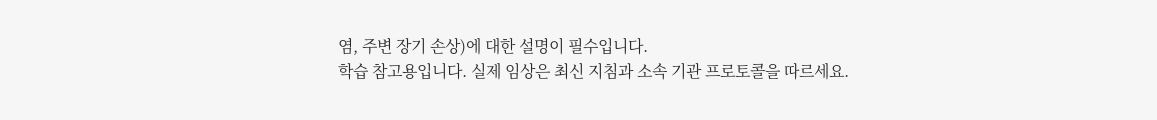염, 주변 장기 손상)에 대한 설명이 필수입니다.
학습 참고용입니다. 실제 임상은 최신 지침과 소속 기관 프로토콜을 따르세요.